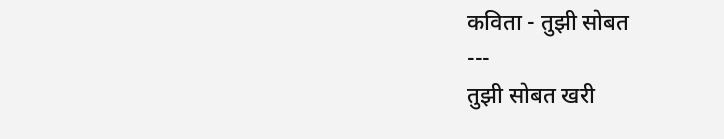कविता - तुझी सोबत
---
तुझी सोबत खरी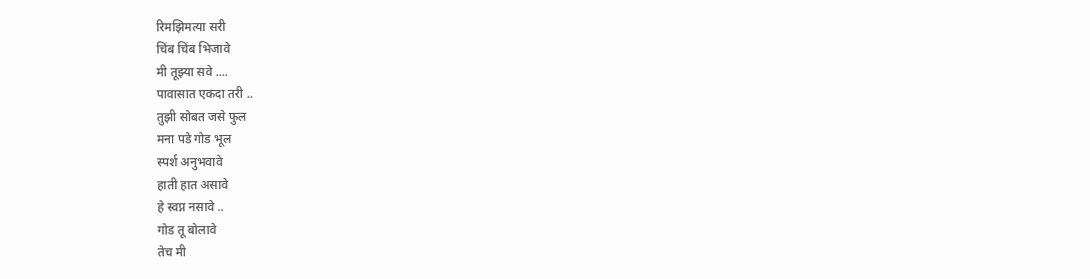रिमझिमत्या सरी
चिंब चिंब भिजावे
मी तूझ्या सवे ....
पावासात एकदा तरी ..
तुझी सोबत जसे फुल
मना पडे गोड भूल
स्पर्श अनुभवावे
हाती हात असावे
हे स्वप्न नसावे ..
गोड तू बोलावे
तेच मी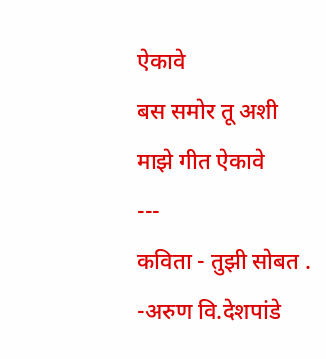ऐकावे
बस समोर तू अशी
माझे गीत ऐकावे
---
कविता - तुझी सोबत .
-अरुण वि.देशपांडे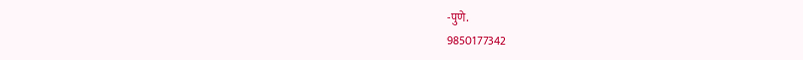-पुणे.
9850177342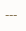---